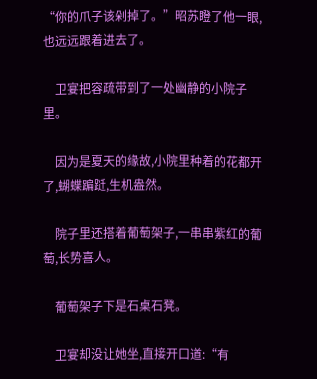“你的爪子该剁掉了。”昭苏瞪了他一眼,也远远跟着进去了。

    卫宴把容疏带到了一处幽静的小院子里。

    因为是夏天的缘故,小院里种着的花都开了,蝴蝶蹁跹,生机盎然。

    院子里还搭着葡萄架子,一串串紫红的葡萄,长势喜人。

    葡萄架子下是石桌石凳。

    卫宴却没让她坐,直接开口道:“有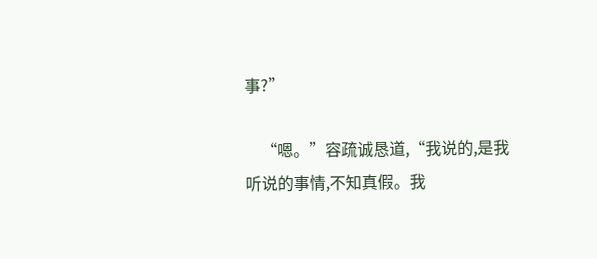事?”

    “嗯。”容疏诚恳道,“我说的,是我听说的事情,不知真假。我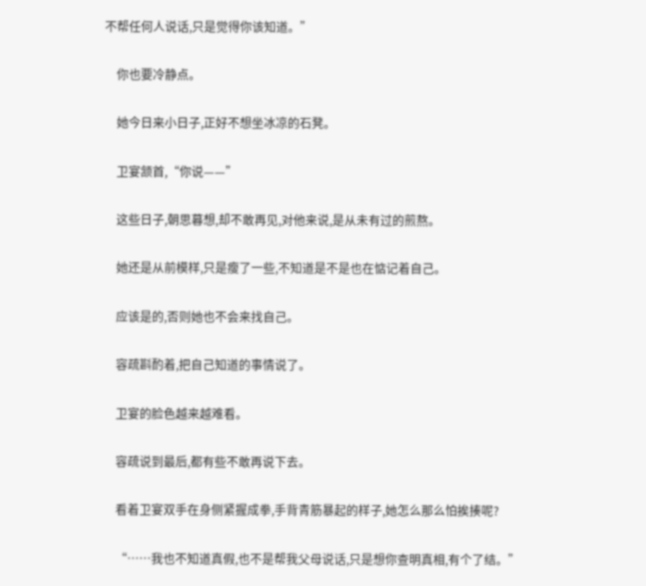不帮任何人说话,只是觉得你该知道。”

    你也要冷静点。

    她今日来小日子,正好不想坐冰凉的石凳。

    卫宴颔首,“你说——”

    这些日子,朝思暮想,却不敢再见,对他来说,是从未有过的煎熬。

    她还是从前模样,只是瘦了一些,不知道是不是也在惦记着自己。

    应该是的,否则她也不会来找自己。

    容疏斟酌着,把自己知道的事情说了。

    卫宴的脸色越来越难看。

    容疏说到最后,都有些不敢再说下去。

    看着卫宴双手在身侧紧握成拳,手背青筋暴起的样子,她怎么那么怕挨揍呢?

    “……我也不知道真假,也不是帮我父母说话,只是想你查明真相,有个了结。”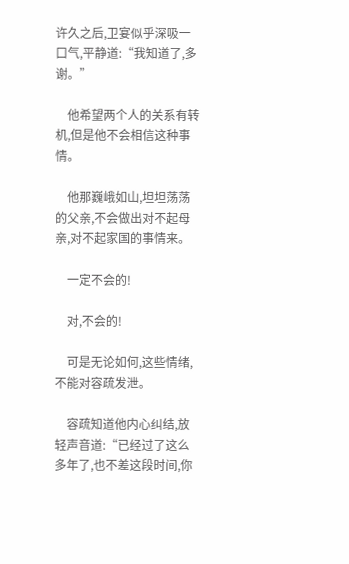许久之后,卫宴似乎深吸一口气,平静道:“我知道了,多谢。”

    他希望两个人的关系有转机,但是他不会相信这种事情。

    他那巍峨如山,坦坦荡荡的父亲,不会做出对不起母亲,对不起家国的事情来。

    一定不会的!

    对,不会的!

    可是无论如何,这些情绪,不能对容疏发泄。

    容疏知道他内心纠结,放轻声音道:“已经过了这么多年了,也不差这段时间,你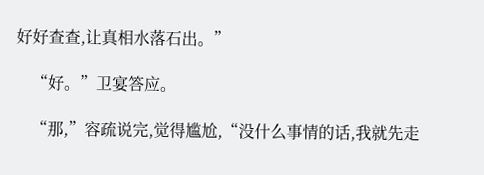好好查查,让真相水落石出。”

    “好。”卫宴答应。

    “那,”容疏说完,觉得尴尬,“没什么事情的话,我就先走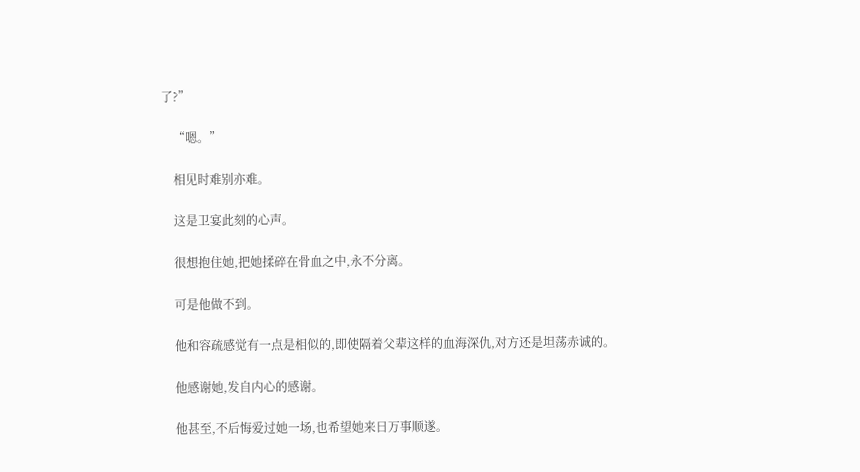了?”

    “嗯。”

    相见时难别亦难。

    这是卫宴此刻的心声。

    很想抱住她,把她揉碎在骨血之中,永不分离。

    可是他做不到。

    他和容疏感觉有一点是相似的,即使隔着父辈这样的血海深仇,对方还是坦荡赤诚的。

    他感谢她,发自内心的感谢。

    他甚至,不后悔爱过她一场,也希望她来日万事顺遂。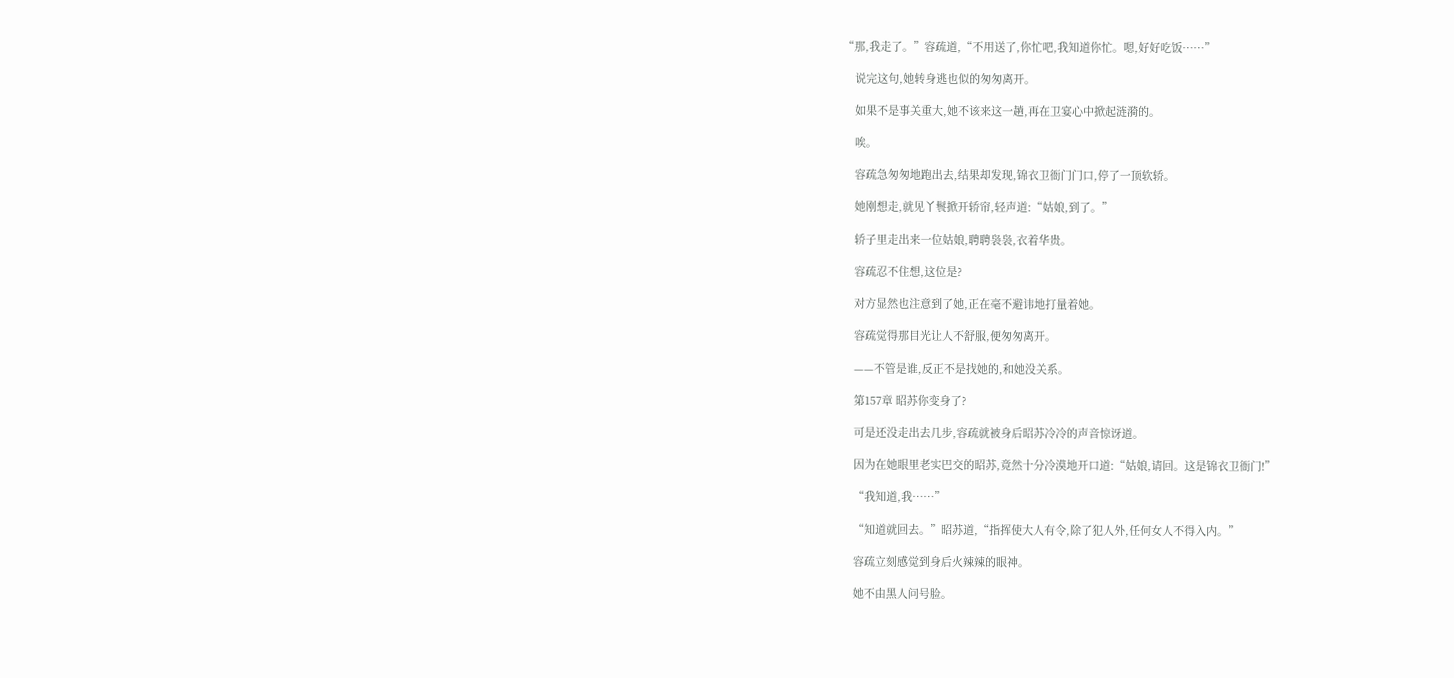“那,我走了。”容疏道,“不用送了,你忙吧,我知道你忙。嗯,好好吃饭……”

    说完这句,她转身逃也似的匆匆离开。

    如果不是事关重大,她不该来这一趟,再在卫宴心中掀起涟漪的。

    唉。

    容疏急匆匆地跑出去,结果却发现,锦衣卫衙门门口,停了一顶软轿。

    她刚想走,就见丫鬟掀开轿帘,轻声道:“姑娘,到了。”

    轿子里走出来一位姑娘,聘聘袅袅,衣着华贵。

    容疏忍不住想,这位是?

    对方显然也注意到了她,正在毫不避讳地打量着她。

    容疏觉得那目光让人不舒服,便匆匆离开。

    ——不管是谁,反正不是找她的,和她没关系。

    第157章 昭苏你变身了?

    可是还没走出去几步,容疏就被身后昭苏冷冷的声音惊讶道。

    因为在她眼里老实巴交的昭苏,竟然十分冷漠地开口道:“姑娘,请回。这是锦衣卫衙门!”

    “我知道,我……”

    “知道就回去。”昭苏道,“指挥使大人有令,除了犯人外,任何女人不得入内。”

    容疏立刻感觉到身后火辣辣的眼神。

    她不由黑人问号脸。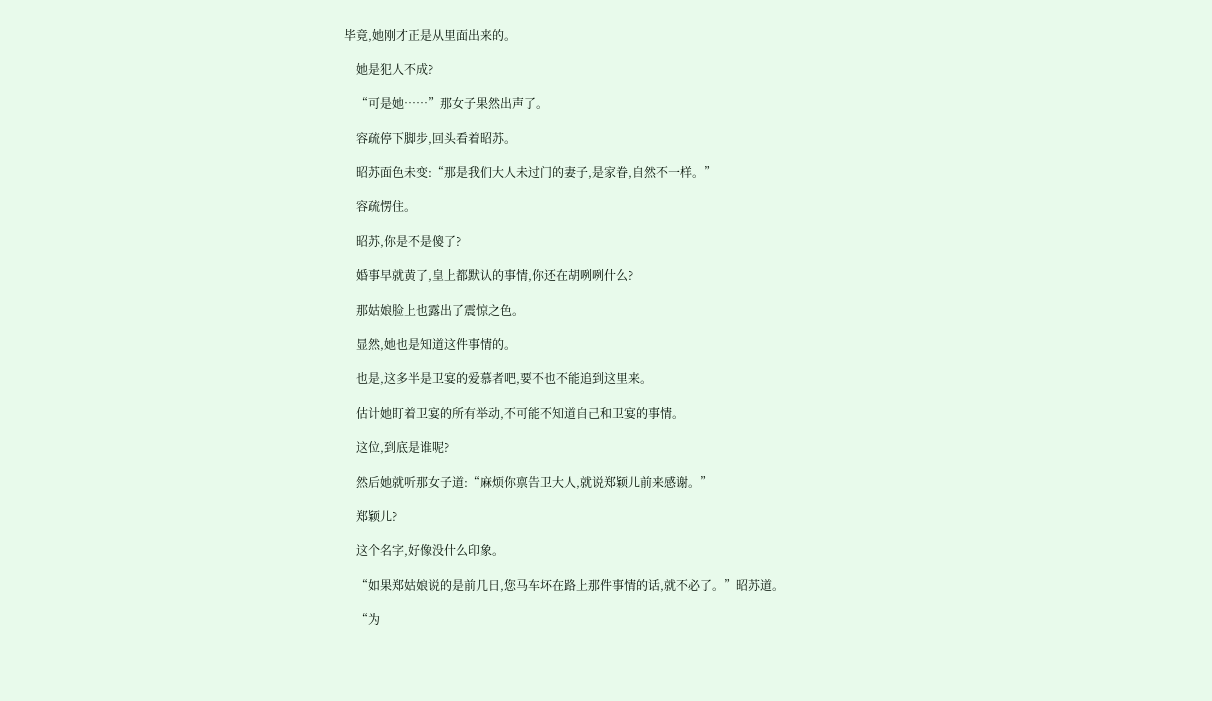毕竟,她刚才正是从里面出来的。

    她是犯人不成?

    “可是她……”那女子果然出声了。

    容疏停下脚步,回头看着昭苏。

    昭苏面色未变:“那是我们大人未过门的妻子,是家眷,自然不一样。”

    容疏愣住。

    昭苏,你是不是傻了?

    婚事早就黄了,皇上都默认的事情,你还在胡咧咧什么?

    那姑娘脸上也露出了震惊之色。

    显然,她也是知道这件事情的。

    也是,这多半是卫宴的爱慕者吧,要不也不能追到这里来。

    估计她盯着卫宴的所有举动,不可能不知道自己和卫宴的事情。

    这位,到底是谁呢?

    然后她就听那女子道:“麻烦你禀告卫大人,就说郑颖儿前来感谢。”

    郑颖儿?

    这个名字,好像没什么印象。

    “如果郑姑娘说的是前几日,您马车坏在路上那件事情的话,就不必了。”昭苏道。

    “为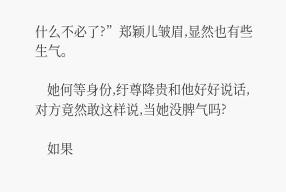什么不必了?”郑颖儿皱眉,显然也有些生气。

    她何等身份,纡尊降贵和他好好说话,对方竟然敢这样说,当她没脾气吗?

    如果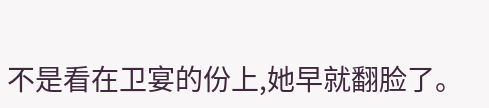不是看在卫宴的份上,她早就翻脸了。